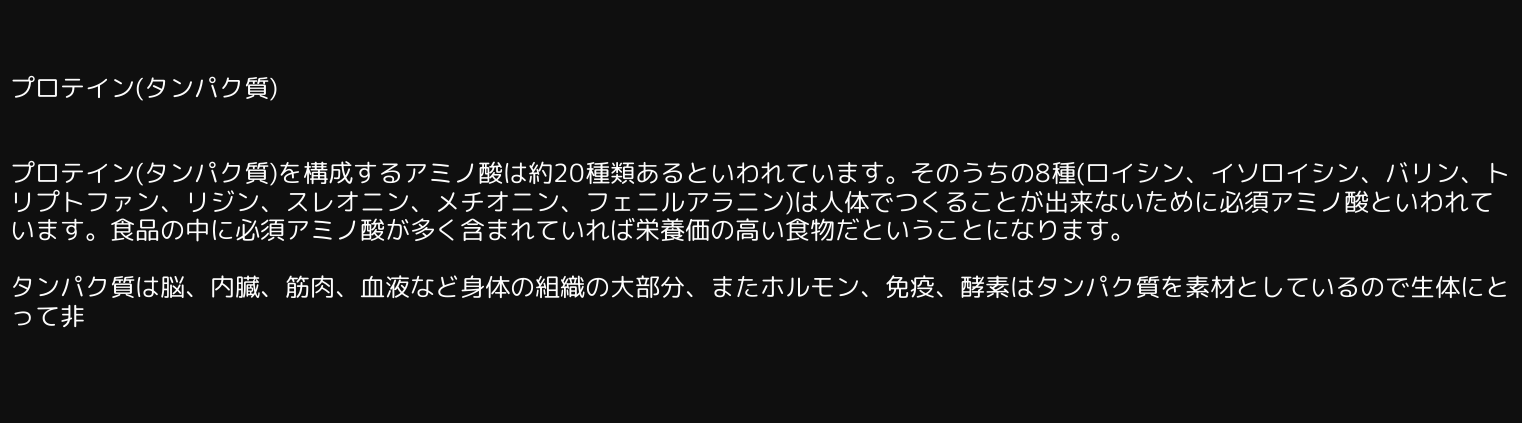プロテイン(タンパク質)


プロテイン(タンパク質)を構成するアミノ酸は約20種類あるといわれています。そのうちの8種(ロイシン、イソロイシン、バリン、トリプトファン、リジン、スレオニン、メチオニン、フェニルアラニン)は人体でつくることが出来ないために必須アミノ酸といわれています。食品の中に必須アミノ酸が多く含まれていれば栄養価の高い食物だということになります。

タンパク質は脳、内臓、筋肉、血液など身体の組織の大部分、またホルモン、免疫、酵素はタンパク質を素材としているので生体にとって非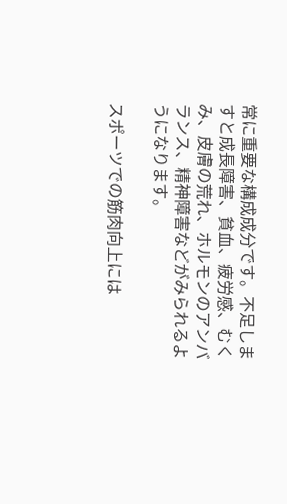常に重要な構成成分です。不足しますと成長障害、貧血、疲労感、むくみ、皮膚の荒れ、ホルモンのアンバランス、精神障害などがみられるようになります。

スポーツでの筋肉向上には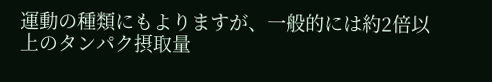運動の種類にもよりますが、一般的には約2倍以上のタンパク摂取量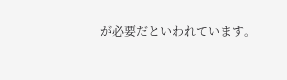が必要だといわれています。